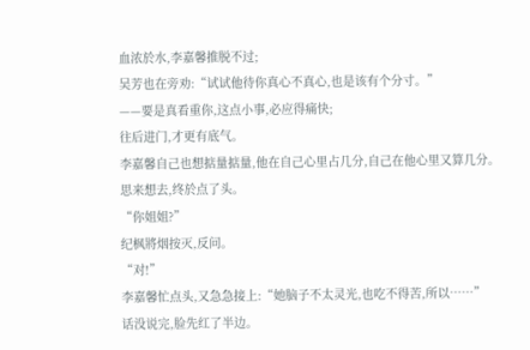血浓於水,李嘉馨推脱不过;
吴芳也在旁劝:“试试他待你真心不真心,也是该有个分寸。”
——要是真看重你,这点小事,必应得痛快;
往后进门,才更有底气。
李嘉馨自己也想掂量掂量,他在自己心里占几分,自己在他心里又算几分。
思来想去,终於点了头。
“你姐姐?”
纪枫將烟按灭,反问。
“对!”
李嘉馨忙点头,又急急接上:“她脑子不太灵光,也吃不得苦,所以……”
话没说完,脸先红了半边。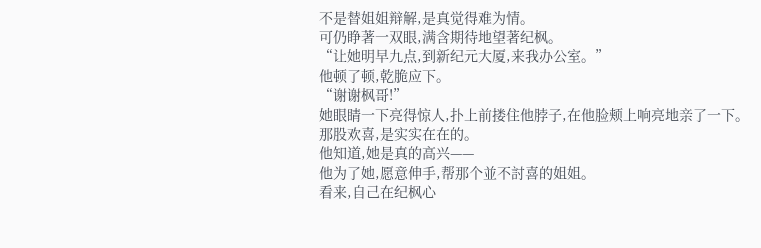不是替姐姐辩解,是真觉得难为情。
可仍睁著一双眼,满含期待地望著纪枫。
“让她明早九点,到新纪元大厦,来我办公室。”
他顿了顿,乾脆应下。
“谢谢枫哥!”
她眼睛一下亮得惊人,扑上前搂住他脖子,在他脸颊上响亮地亲了一下。
那股欢喜,是实实在在的。
他知道,她是真的高兴——
他为了她,愿意伸手,帮那个並不討喜的姐姐。
看来,自己在纪枫心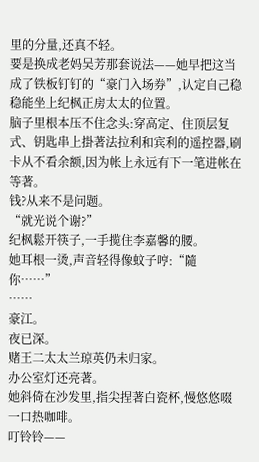里的分量,还真不轻。
要是换成老妈吴芳那套说法——她早把这当成了铁板钉钉的“豪门入场券”,认定自己稳稳能坐上纪枫正房太太的位置。
脑子里根本压不住念头:穿高定、住顶层复式、钥匙串上掛著法拉利和宾利的遥控器,刷卡从不看余额,因为帐上永远有下一笔进帐在等著。
钱?从来不是问题。
“就光说个谢?”
纪枫鬆开筷子,一手揽住李嘉馨的腰。
她耳根一烫,声音轻得像蚊子哼:“隨你……”
……
豪江。
夜已深。
赌王二太太兰琼英仍未归家。
办公室灯还亮著。
她斜倚在沙发里,指尖捏著白瓷杯,慢悠悠啜一口热咖啡。
叮铃铃——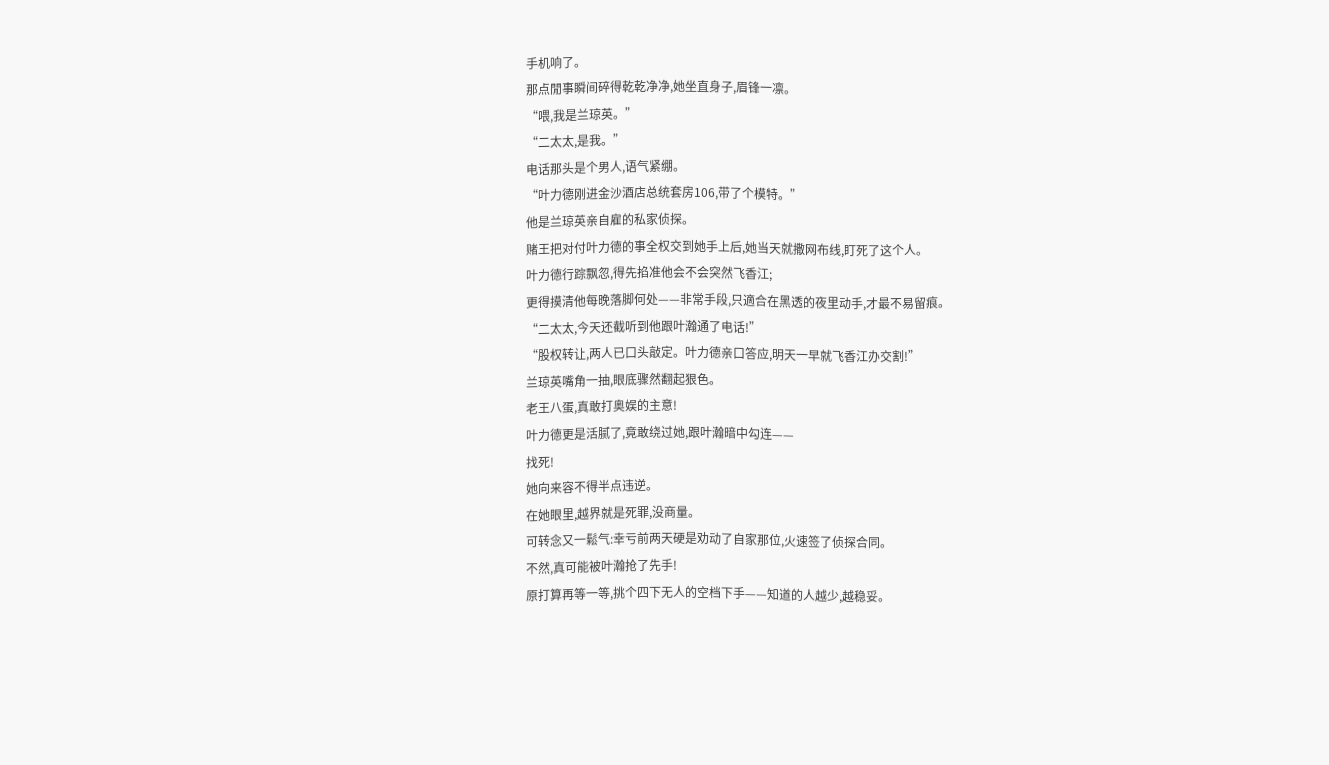手机响了。
那点閒事瞬间碎得乾乾净净,她坐直身子,眉锋一凛。
“喂,我是兰琼英。”
“二太太,是我。”
电话那头是个男人,语气紧绷。
“叶力德刚进金沙酒店总统套房106,带了个模特。”
他是兰琼英亲自雇的私家侦探。
赌王把对付叶力德的事全权交到她手上后,她当天就撒网布线,盯死了这个人。
叶力德行踪飘忽,得先掐准他会不会突然飞香江;
更得摸清他每晚落脚何处——非常手段,只適合在黑透的夜里动手,才最不易留痕。
“二太太,今天还截听到他跟叶瀚通了电话!”
“股权转让,两人已口头敲定。叶力德亲口答应,明天一早就飞香江办交割!”
兰琼英嘴角一抽,眼底骤然翻起狠色。
老王八蛋,真敢打奥娱的主意!
叶力德更是活腻了,竟敢绕过她,跟叶瀚暗中勾连——
找死!
她向来容不得半点违逆。
在她眼里,越界就是死罪,没商量。
可转念又一鬆气:幸亏前两天硬是劝动了自家那位,火速签了侦探合同。
不然,真可能被叶瀚抢了先手!
原打算再等一等,挑个四下无人的空档下手——知道的人越少,越稳妥。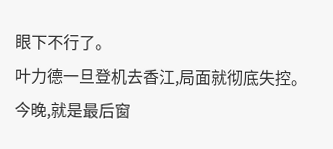眼下不行了。
叶力德一旦登机去香江,局面就彻底失控。
今晚,就是最后窗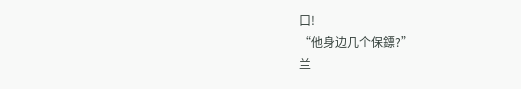口!
“他身边几个保鏢?”
兰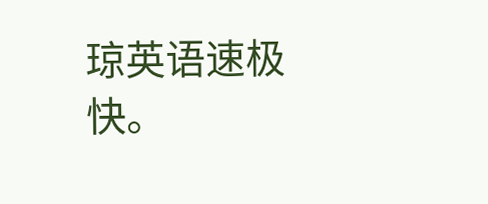琼英语速极快。